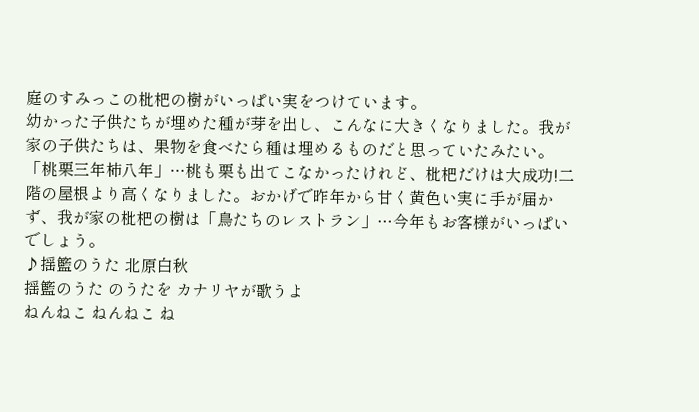庭のすみっこの枇杷の樹がいっぱい実をつけています。
幼かった子供たちが埋めた種が芽を出し、こんなに大きくなりました。我が家の子供たちは、果物を食べたら種は埋めるものだと思っていたみたい。「桃栗三年柿八年」…桃も栗も出てこなかったけれど、枇杷だけは大成功!二階の屋根より高くなりました。おかげで昨年から甘く黄色い実に手が届かず、我が家の枇杷の樹は「鳥たちのレストラン」…今年もお客様がいっぱいでしょう。
♪揺籃のうた 北原白秋
揺籃のうた のうたを カナリヤが歌うよ
ねんねこ ねんねこ ね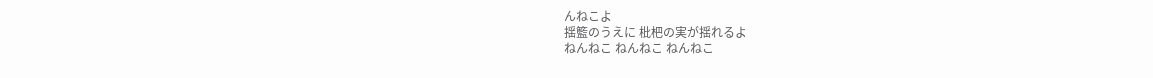んねこよ
揺籃のうえに 枇杷の実が揺れるよ
ねんねこ ねんねこ ねんねこ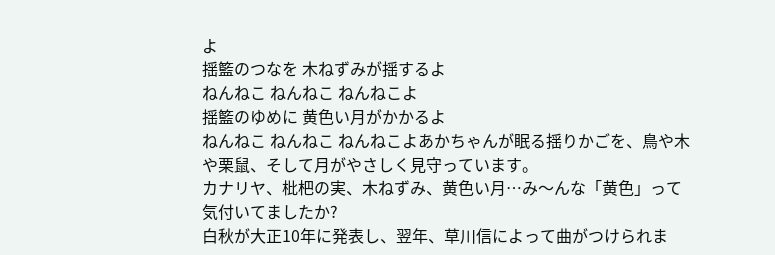よ
揺籃のつなを 木ねずみが揺するよ
ねんねこ ねんねこ ねんねこよ
揺籃のゆめに 黄色い月がかかるよ
ねんねこ ねんねこ ねんねこよあかちゃんが眠る揺りかごを、鳥や木や栗鼠、そして月がやさしく見守っています。
カナリヤ、枇杷の実、木ねずみ、黄色い月…み〜んな「黄色」って気付いてましたか?
白秋が大正10年に発表し、翌年、草川信によって曲がつけられま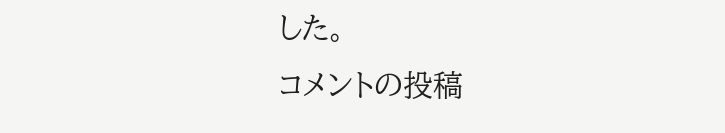した。
コメントの投稿